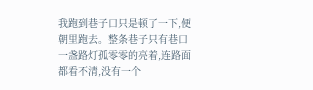我跑到巷子口只是顿了一下,便朝里跑去。整条巷子只有巷口一盏路灯孤零零的亮着,连路面都看不清,没有一个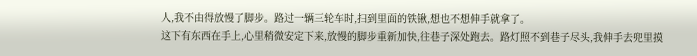人,我不由得放慢了脚步。路过一辆三轮车时,扫到里面的铁锹,想也不想伸手就拿了。
这下有东西在手上,心里稍微安定下来,放慢的脚步重新加快,往巷子深处跑去。路灯照不到巷子尽头,我伸手去兜里摸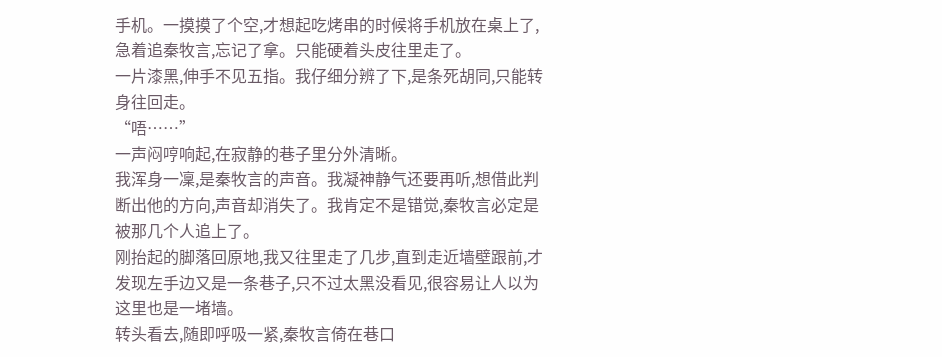手机。一摸摸了个空,才想起吃烤串的时候将手机放在桌上了,急着追秦牧言,忘记了拿。只能硬着头皮往里走了。
一片漆黑,伸手不见五指。我仔细分辨了下,是条死胡同,只能转身往回走。
“唔……”
一声闷哼响起,在寂静的巷子里分外清晰。
我浑身一凜,是秦牧言的声音。我凝神静气还要再听,想借此判断出他的方向,声音却消失了。我肯定不是错觉,秦牧言必定是被那几个人追上了。
刚抬起的脚落回原地,我又往里走了几步,直到走近墙壁跟前,才发现左手边又是一条巷子,只不过太黑没看见,很容易让人以为这里也是一堵墙。
转头看去,随即呼吸一紧,秦牧言倚在巷口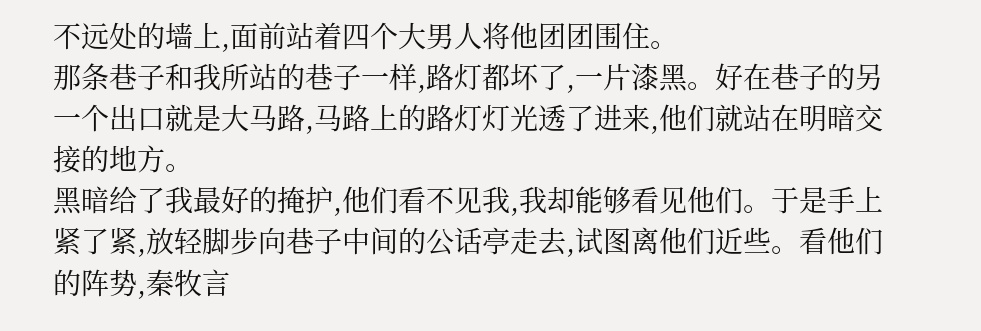不远处的墙上,面前站着四个大男人将他团团围住。
那条巷子和我所站的巷子一样,路灯都坏了,一片漆黑。好在巷子的另一个出口就是大马路,马路上的路灯灯光透了进来,他们就站在明暗交接的地方。
黑暗给了我最好的掩护,他们看不见我,我却能够看见他们。于是手上紧了紧,放轻脚步向巷子中间的公话亭走去,试图离他们近些。看他们的阵势,秦牧言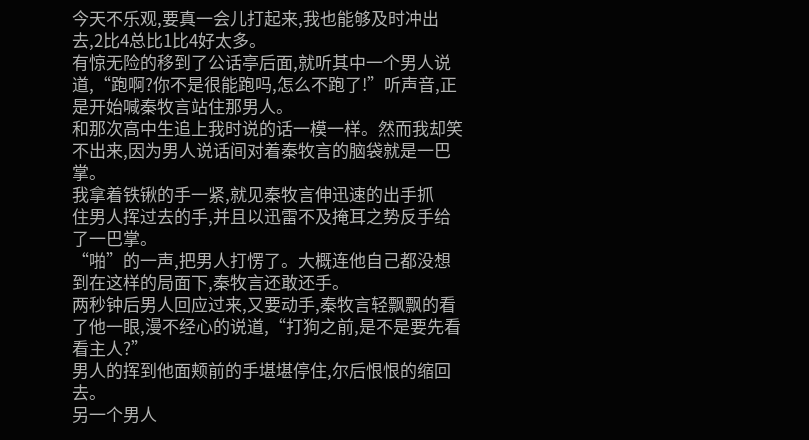今天不乐观,要真一会儿打起来,我也能够及时冲出去,2比4总比1比4好太多。
有惊无险的移到了公话亭后面,就听其中一个男人说道,“跑啊?你不是很能跑吗,怎么不跑了!”听声音,正是开始喊秦牧言站住那男人。
和那次高中生追上我时说的话一模一样。然而我却笑不出来,因为男人说话间对着秦牧言的脑袋就是一巴掌。
我拿着铁锹的手一紧,就见秦牧言伸迅速的出手抓
住男人挥过去的手,并且以迅雷不及掩耳之势反手给了一巴掌。
“啪”的一声,把男人打愣了。大概连他自己都没想到在这样的局面下,秦牧言还敢还手。
两秒钟后男人回应过来,又要动手,秦牧言轻飘飘的看了他一眼,漫不经心的说道,“打狗之前,是不是要先看看主人?”
男人的挥到他面颊前的手堪堪停住,尔后恨恨的缩回去。
另一个男人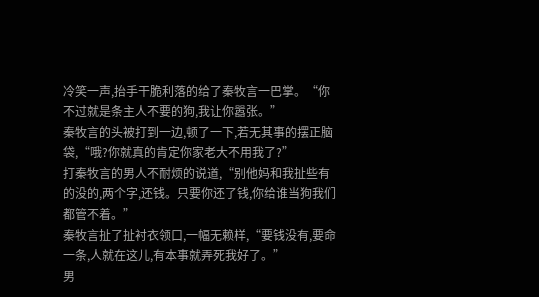冷笑一声,抬手干脆利落的给了秦牧言一巴掌。“你不过就是条主人不要的狗,我让你嚣张。”
秦牧言的头被打到一边,顿了一下,若无其事的摆正脑袋,“哦?你就真的肯定你家老大不用我了?”
打秦牧言的男人不耐烦的说道,“别他妈和我扯些有的没的,两个字,还钱。只要你还了钱,你给谁当狗我们都管不着。”
秦牧言扯了扯衬衣领口,一幅无赖样,“要钱没有,要命一条,人就在这儿,有本事就弄死我好了。”
男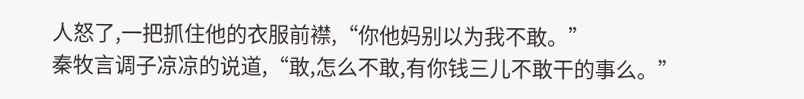人怒了,一把抓住他的衣服前襟,“你他妈别以为我不敢。”
秦牧言调子凉凉的说道,“敢,怎么不敢,有你钱三儿不敢干的事么。”